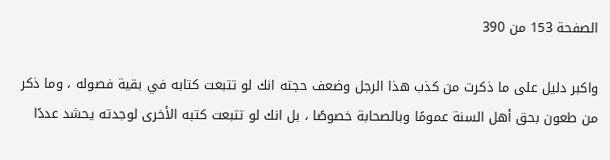الصفحة 153 من 390

واكبر دليل على ما ذكرت من كذب هذا الرجل وضعف حجته انك لو تتبعت كتابه في بقية فصوله ، وما ذكر من طعون بحق أهل السنة عمومًا وبالصحابة خصوصًا ، بل انك لو تتبعت كتبه الأخرى لوجدته يحشد عددًا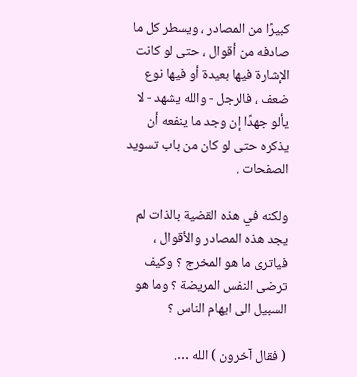كبيرًا من المصادر ، ويسطر كل ما صادفه من أقوال ، حتى لو كانت الإشارة فيها بعيدة أو فيها نوع ضعف ، فالرجل - والله يشهد - لا يألو جهدًا إن وجد ما ينفعه أن يذكره حتى لو كان من باب تسويد الصفحات .

ولكنه في هذه القضية بالذات لم يجد هذه المصادر والأقوال ، فياترى ما هو المخرج ؟ وكيف ترضى النفس المريضة ؟ وما هو السبيل الى ايهام الناس ؟

( فقال آخرون ) الله ….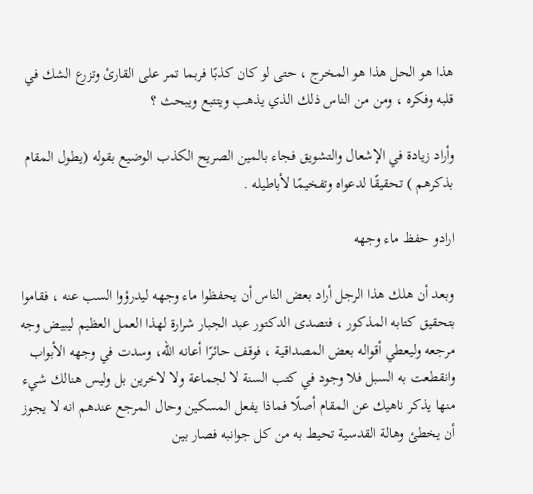هذا هو الحل هذا هو المخرج ، حتى لو كان كذبًا فربما تمر على القارئ وتزرع الشك في قلبه وفكره ، ومن من الناس ذلك الذي يذهب ويتتبع ويبحث ؟

وأراد زيادة في الإشعال والتشويق فجاء بالمين الصريح الكذب الوضيع بقوله (يطول المقام بذكرهم ) تحقيقًا لدعواه وتفخيمًا لأباطيله .

ارادو حفظ ماء وجهه

وبعد أن هلك هذا الرجل أراد بعض الناس أن يحفظوا ماء وجهه ليدرؤوا السب عنه ، فقاموا بتحقيق كتابه المذكور ، فتصدى الدكتور عبد الجبار شرارة لهذا العمل العظيم ليبيض وجه مرجعه وليعطي أقواله بعض المصداقية ، فوقف حائرًا أعانه الله، وسدت في وجهه الأبواب وانقطعت به السبل فلا وجود في كتب السنة لا لجماعة ولا لاخرين بل وليس هنالك شيء منها يذكر ناهيك عن المقام أصلًا فماذا يفعل المسكين وحال المرجع عندهم انه لا يجوز أن يخطئ وهالة القدسية تحيط به من كل جوانبه فصار بين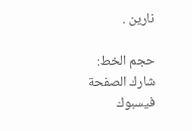نارين .

حجم الخط:
شارك الصفحة
فيسبوك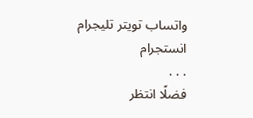واتساب تويتر تليجرام انستجرام
. . .
فضلًا انتظر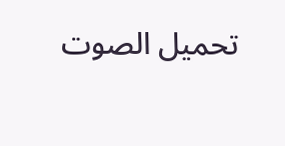تحميل الصوت